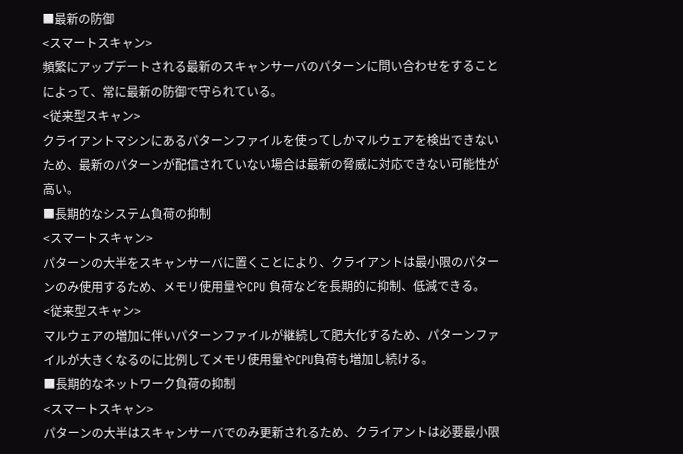■最新の防御
<スマートスキャン>
頻繁にアップデートされる最新のスキャンサーバのパターンに問い合わせをすることによって、常に最新の防御で守られている。
<従来型スキャン>
クライアントマシンにあるパターンファイルを使ってしかマルウェアを検出できないため、最新のパターンが配信されていない場合は最新の脅威に対応できない可能性が高い。
■長期的なシステム負荷の抑制
<スマートスキャン>
パターンの大半をスキャンサーバに置くことにより、クライアントは最小限のパターンのみ使用するため、メモリ使用量やCPU 負荷などを長期的に抑制、低減できる。
<従来型スキャン>
マルウェアの増加に伴いパターンファイルが継続して肥大化するため、パターンファイルが大きくなるのに比例してメモリ使用量やCPU負荷も増加し続ける。
■長期的なネットワーク負荷の抑制
<スマートスキャン>
パターンの大半はスキャンサーバでのみ更新されるため、クライアントは必要最小限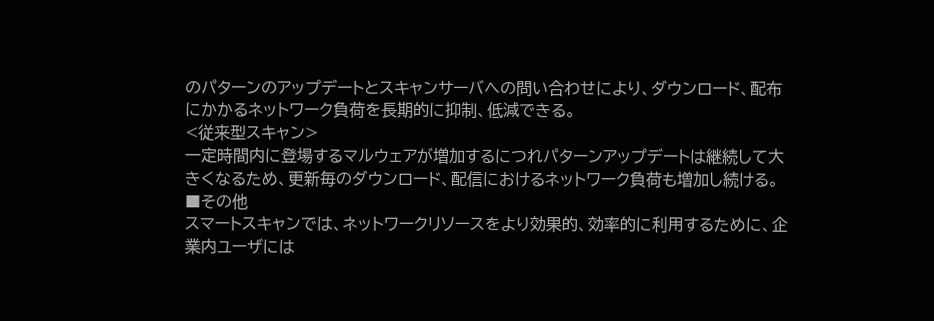のパターンのアップデートとスキャンサーバへの問い合わせにより、ダウンロード、配布にかかるネットワーク負荷を長期的に抑制、低減できる。
<従来型スキャン>
一定時間内に登場するマルウェアが増加するにつれパターンアップデートは継続して大きくなるため、更新毎のダウンロード、配信におけるネットワーク負荷も増加し続ける。
■その他
スマートスキャンでは、ネットワークリソースをより効果的、効率的に利用するために、企業内ユーザには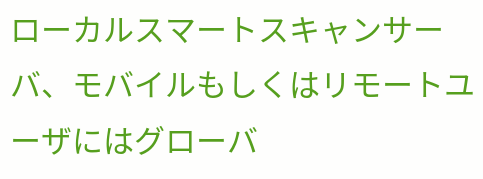ローカルスマートスキャンサーバ、モバイルもしくはリモートユーザにはグローバ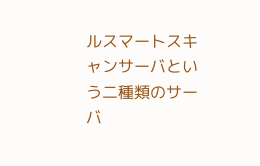ルスマートスキャンサーバという二種類のサーバ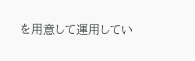を用意して運用してい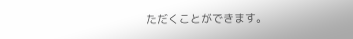ただくことができます。